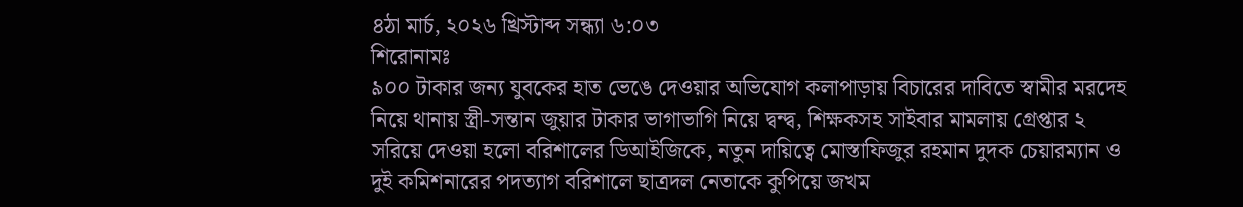৪ঠা মার্চ, ২০২৬ খ্রিস্টাব্দ সন্ধ্যা ৬:০৩
শিরোনামঃ
৯০০ টাকার জন্য যুবকের হাত ভেঙে দেওয়ার অভিযোগ কলাপাড়ায় বিচারের দাবিতে স্বামীর মরদেহ নিয়ে থানায় স্ত্রী-সন্তান জুয়ার টাকার ভাগাভাগি নিয়ে দ্বন্দ্ব, শিক্ষকসহ সাইবার মামলায় গ্রেপ্তার ২ সরিয়ে দেওয়া হলো বরিশালের ডিআইজিকে, নতুন দায়িত্বে মোস্তাফিজুর রহমান দুদক চেয়ারম্যান ও দুই কমিশনারের পদত্যাগ বরিশালে ছাত্রদল নেতাকে কুপিয়ে জখম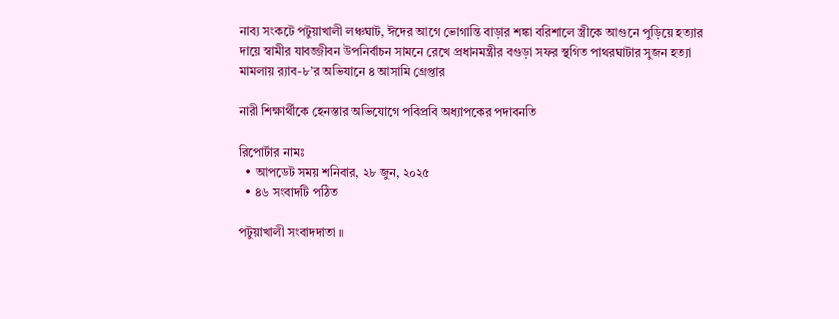নাব্য সংকটে পটুয়াখালী লঞ্চঘাট, ঈদের আগে ভোগান্তি বাড়ার শঙ্কা বরিশালে স্ত্রীকে আগুনে পুড়িয়ে হত্যার দায়ে স্বামীর যাবজ্জীবন উপনির্বাচন সামনে রেখে প্রধানমন্ত্রীর বগুড়া সফর স্থগিত পাথরঘাটার সুজন হত্যা মামলায় র‍্যাব-৮’র অভিযানে ৪ আসামি গ্রেপ্তার

নারী শিক্ষার্থীকে হেনস্তার অভিযোগে পবিপ্রবি অধ্যাপকের পদাবনতি

রিপোর্টার নামঃ
  • আপডেট সময় শনিবার, ২৮ জুন, ২০২৫
  • ৪৬ সংবাদটি পঠিত

পটুয়াখালী সংবাদদাতা ॥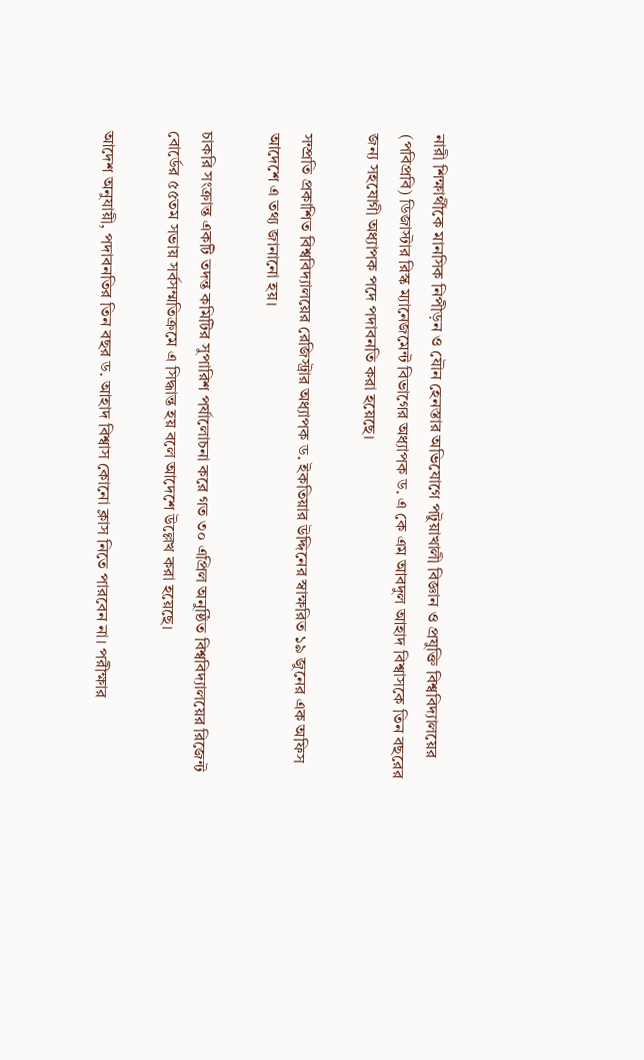নারী শিক্ষার্থীকে মানসিক নিপীড়ন ও যৌন হেনস্তার অভিযোগে পটুয়াখালী বিজ্ঞান ও প্রযুক্তি বিশ্ববিদ্যালয়ের (পবিপ্রবি) ডিজাস্টার রিস্ক ম্যানেজমেন্ট বিভাগের অধ্যাপক ড. এ কে এম আবদুল আহাদ বিশ্বাসকে তিন বছরের জন্য সহযোগী অধ্যাপক পদে পদাবনতি করা হয়েছে।

সম্প্রতি প্রকাশিত বিশ্ববিদ্যালয়ের রেজিস্ট্রার অধ্যাপক ড. ইকতিয়ার উদ্দিনের স্বাক্ষরিত ১৯ জুনের এক অফিস আদেশে এ তথ্য জানানো হয়।

চাকরি সংক্রান্ত একটি তদন্ত কমিটির সুপারিশ পর্যালোচনা করে গত ৩০ এপ্রিল অনুষ্ঠিত বিশ্ববিদ্যালয়ের রিজেন্ট বোর্ডের ৫৫তম সভায় সর্বসম্মতিক্রমে এ সিদ্ধান্ত হয় বলে আদেশে উল্লেখ করা হয়েছে।

আদেশ অনুযায়ী, পদাবনতির তিন বছর ড. আহাদ বিশ্বাস কোনো ক্লাস নিতে পারবেন না। পরীক্ষার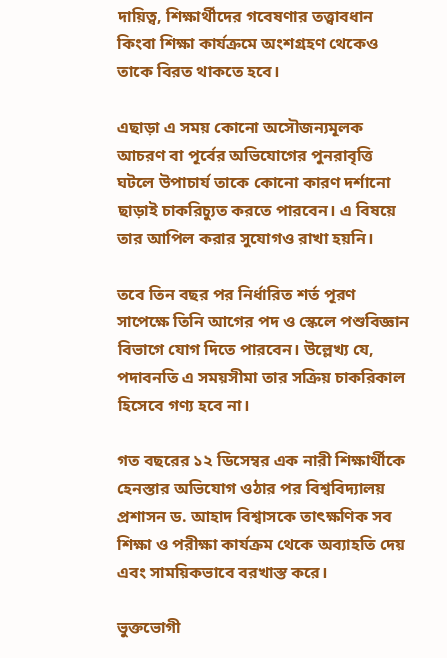দায়িত্ব, শিক্ষার্থীদের গবেষণার তত্ত্বাবধান কিংবা শিক্ষা কার্যক্রমে অংশগ্রহণ থেকেও তাকে বিরত থাকতে হবে।

এছাড়া এ সময় কোনো অসৌজন্যমূলক আচরণ বা পূর্বের অভিযোগের পুনরাবৃত্তি ঘটলে উপাচার্য তাকে কোনো কারণ দর্শানো ছাড়াই চাকরিচ্যুত করতে পারবেন। এ বিষয়ে তার আপিল করার সুযোগও রাখা হয়নি।

তবে তিন বছর পর নির্ধারিত শর্ত পূরণ সাপেক্ষে তিনি আগের পদ ও স্কেলে পশুবিজ্ঞান বিভাগে যোগ দিতে পারবেন। উল্লেখ্য যে, পদাবনতি এ সময়সীমা তার সক্রিয় চাকরিকাল হিসেবে গণ্য হবে না।

গত বছরের ১২ ডিসেম্বর এক নারী শিক্ষার্থীকে হেনস্তার অভিযোগ ওঠার পর বিশ্ববিদ্যালয় প্রশাসন ড. আহাদ বিশ্বাসকে তাৎক্ষণিক সব শিক্ষা ও পরীক্ষা কার্যক্রম থেকে অব্যাহতি দেয় এবং সাময়িকভাবে বরখাস্ত করে।

ভুক্তভোগী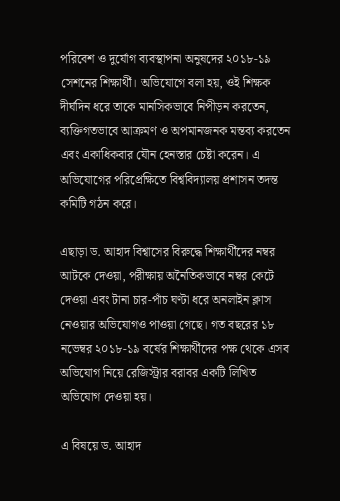পরিবেশ ও দুর্যোগ ব্যবস্থাপনা অনুষদের ২০১৮-১৯ সেশনের শিক্ষার্থী। অভিযোগে বলা হয়, ওই শিক্ষক দীর্ঘদিন ধরে তাকে মানসিকভাবে নিপীড়ন করতেন, ব্যক্তিগতভাবে আক্রমণ ও অপমানজনক মন্তব্য করতেন এবং একাধিকবার যৌন হেনস্তার চেষ্টা করেন। এ অভিযোগের পরিপ্রেক্ষিতে বিশ্ববিদ্যালয় প্রশাসন তদন্ত কমিটি গঠন করে।

এছাড়া ড. আহাদ বিশ্বাসের বিরুদ্ধে শিক্ষার্থীদের নম্বর আটকে দেওয়া, পরীক্ষায় অনৈতিকভাবে নম্বর কেটে দেওয়া এবং টানা চার-পাঁচ ঘণ্টা ধরে অনলাইন ক্লাস নেওয়ার অভিযোগও পাওয়া গেছে। গত বছরের ১৮ নভেম্বর ২০১৮-১৯ বর্ষের শিক্ষার্থীদের পক্ষ থেকে এসব অভিযোগ নিয়ে রেজিস্ট্রার বরাবর একটি লিখিত অভিযোগ দেওয়া হয়।

এ বিষয়ে ড. আহাদ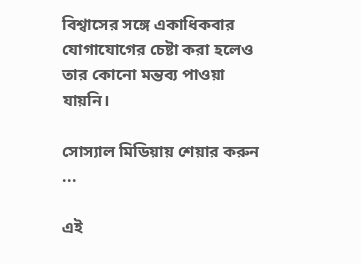বিশ্বাসের সঙ্গে একাধিকবার যোগাযোগের চেষ্টা করা হলেও তার কোনো মন্তব্য পাওয়া যায়নি।

সোস্যাল মিডিয়ায় শেয়ার করুন ...

এই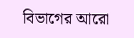বিভাগের আরো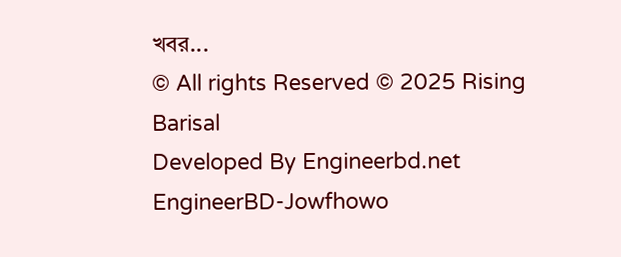খবর...
© All rights Reserved © 2025 Rising Barisal
Developed By Engineerbd.net
EngineerBD-Jowfhowo